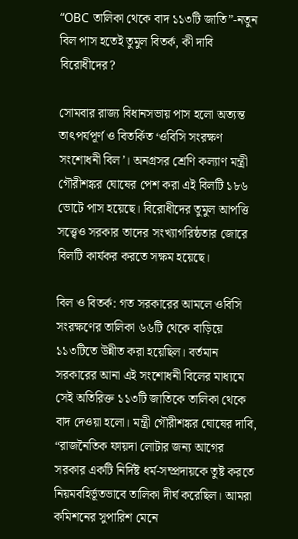“OBC তালিকা থেকে বাদ ১১৩টি জাতি”-নতুন বিল পাস হতেই তুমুল বিতর্ক, কী দাবি বিরোধীদের?

সোমবার রাজ্য বিধানসভায় পাস হলো অত্যন্ত তাৎপর্যপূর্ণ ও বিতর্কিত ‘ওবিসি সংরক্ষণ সংশোধনী বিল’। অনগ্রসর শ্রেণি কল্যাণ মন্ত্রী গৌরীশঙ্কর ঘোষের পেশ করা এই বিলটি ১৮৬ ভোটে পাস হয়েছে। বিরোধীদের তুমুল আপত্তি সত্ত্বেও সরকার তাদের সংখ্যাগরিষ্ঠতার জোরে বিলটি কার্যকর করতে সক্ষম হয়েছে।

বিল ও বিতর্ক: গত সরকারের আমলে ওবিসি সংরক্ষণের তালিকা ৬৬টি থেকে বাড়িয়ে ১১৩টিতে উন্নীত করা হয়েছিল। বর্তমান সরকারের আনা এই সংশোধনী বিলের মাধ্যমে সেই অতিরিক্ত ১১৩টি জাতিকে তালিকা থেকে বাদ দেওয়া হলো। মন্ত্রী গৌরীশঙ্কর ঘোষের দাবি, “রাজনৈতিক ফায়দা লোটার জন্য আগের সরকার একটি নির্দিষ্ট ধর্ম-সম্প্রদায়কে তুষ্ট করতে নিয়মবহির্ভূতভাবে তালিকা দীর্ঘ করেছিল। আমরা কমিশনের সুপারিশ মেনে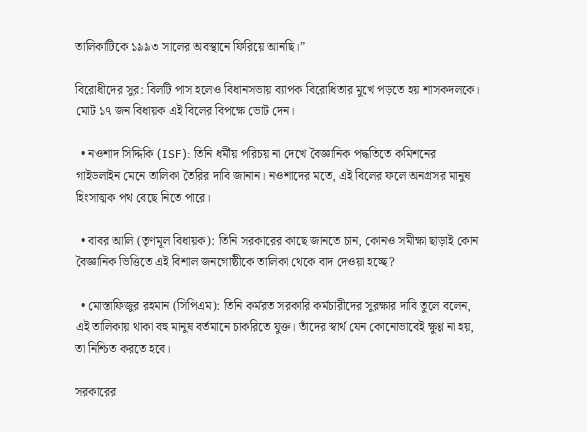তালিকাটিকে ১৯৯৩ সালের অবস্থানে ফিরিয়ে আনছি।”

বিরোধীদের সুর: বিলটি পাস হলেও বিধানসভায় ব্যাপক বিরোধিতার মুখে পড়তে হয় শাসকদলকে। মোট ১৭ জন বিধায়ক এই বিলের বিপক্ষে ভোট দেন।

  • নওশাদ সিদ্দিকি (ISF): তিনি ধর্মীয় পরিচয় না দেখে বৈজ্ঞানিক পদ্ধতিতে কমিশনের গাইডলাইন মেনে তালিকা তৈরির দাবি জানান। নওশাদের মতে, এই বিলের ফলে অনগ্রসর মানুষ হিংসাত্মক পথ বেছে নিতে পারে।

  • বাবর আলি (তৃণমূল বিধায়ক): তিনি সরকারের কাছে জানতে চান, কোনও সমীক্ষা ছাড়াই কোন বৈজ্ঞানিক ভিত্তিতে এই বিশাল জনগোষ্ঠীকে তালিকা থেকে বাদ দেওয়া হচ্ছে?

  • মোস্তাফিজুর রহমান (সিপিএম): তিনি কর্মরত সরকারি কর্মচারীদের সুরক্ষার দাবি তুলে বলেন, এই তালিকায় থাকা বহু মানুষ বর্তমানে চাকরিতে যুক্ত। তাঁদের স্বার্থ যেন কোনোভাবেই ক্ষুণ্ণ না হয়, তা নিশ্চিত করতে হবে।

সরকারের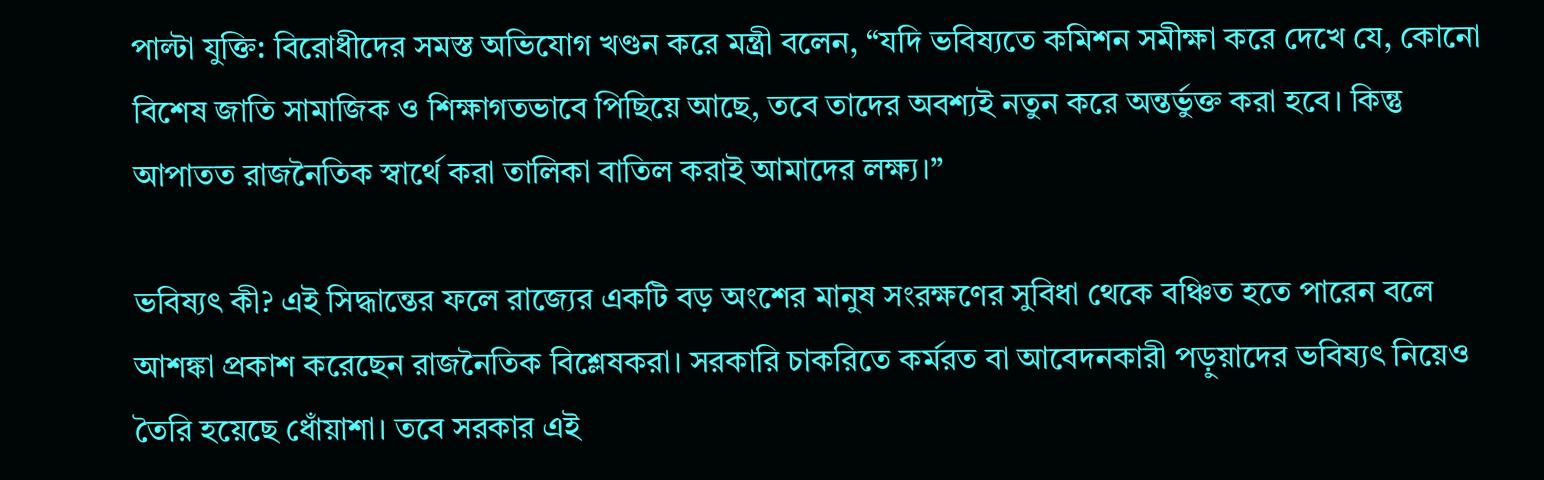পাল্টা যুক্তি: বিরোধীদের সমস্ত অভিযোগ খণ্ডন করে মন্ত্রী বলেন, “যদি ভবিষ্যতে কমিশন সমীক্ষা করে দেখে যে, কোনো বিশেষ জাতি সামাজিক ও শিক্ষাগতভাবে পিছিয়ে আছে, তবে তাদের অবশ্যই নতুন করে অন্তর্ভুক্ত করা হবে। কিন্তু আপাতত রাজনৈতিক স্বার্থে করা তালিকা বাতিল করাই আমাদের লক্ষ্য।”

ভবিষ্যৎ কী? এই সিদ্ধান্তের ফলে রাজ্যের একটি বড় অংশের মানুষ সংরক্ষণের সুবিধা থেকে বঞ্চিত হতে পারেন বলে আশঙ্কা প্রকাশ করেছেন রাজনৈতিক বিশ্লেষকরা। সরকারি চাকরিতে কর্মরত বা আবেদনকারী পড়ুয়াদের ভবিষ্যৎ নিয়েও তৈরি হয়েছে ধোঁয়াশা। তবে সরকার এই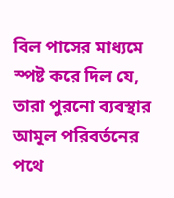বিল পাসের মাধ্যমে স্পষ্ট করে দিল যে, তারা পুরনো ব্যবস্থার আমূল পরিবর্তনের পথে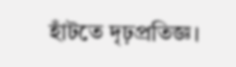হাঁটতে দৃঢ়প্রতিজ্ঞ।